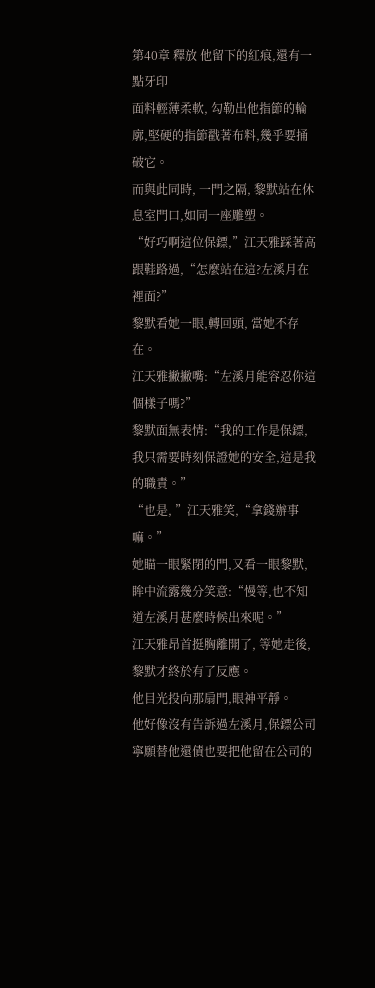第40章 釋放 他留下的紅痕,還有一點牙印
面料輕薄柔軟, 勾勒出他指節的輪廓,堅硬的指節戳著布料,幾乎要捅破它。
而與此同時, 一門之隔, 黎默站在休息室門口,如同一座雕塑。
“好巧啊這位保鏢,”江天雅踩著高跟鞋路過,“怎麼站在這?左溪月在裡面?”
黎默看她一眼,轉回頭, 當她不存在。
江天雅撇撇嘴:“左溪月能容忍你這個樣子嗎?”
黎默面無表情:“我的工作是保鏢,我只需要時刻保證她的安全,這是我的職責。”
“也是, ”江天雅笑,“拿錢辦事嘛。”
她瞄一眼緊閉的門,又看一眼黎默,眸中流露幾分笑意:“慢等,也不知道左溪月甚麼時候出來呢。”
江天雅昂首挺胸離開了, 等她走後,黎默才終於有了反應。
他目光投向那扇門,眼神平靜。
他好像沒有告訴過左溪月,保鏢公司寧願替他還債也要把他留在公司的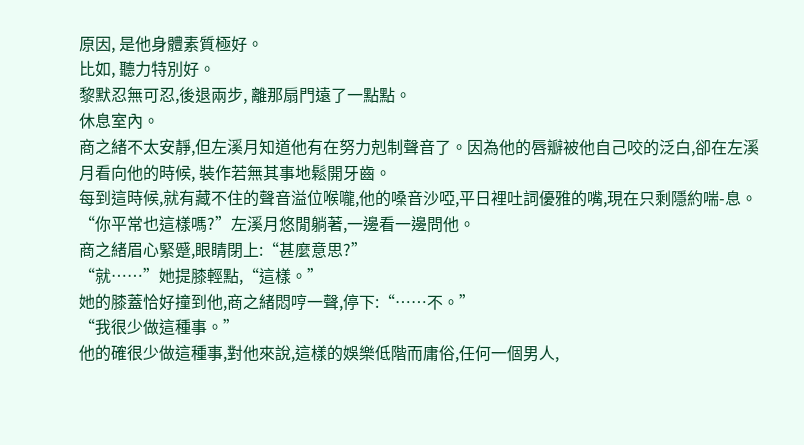原因, 是他身體素質極好。
比如, 聽力特別好。
黎默忍無可忍,後退兩步, 離那扇門遠了一點點。
休息室內。
商之緒不太安靜,但左溪月知道他有在努力剋制聲音了。因為他的唇瓣被他自己咬的泛白,卻在左溪月看向他的時候, 裝作若無其事地鬆開牙齒。
每到這時候,就有藏不住的聲音溢位喉嚨,他的嗓音沙啞,平日裡吐詞優雅的嘴,現在只剩隱約喘-息。
“你平常也這樣嗎?”左溪月悠閒躺著,一邊看一邊問他。
商之緒眉心緊蹙,眼睛閉上:“甚麼意思?”
“就……”她提膝輕點,“這樣。”
她的膝蓋恰好撞到他,商之緒悶哼一聲,停下:“……不。”
“我很少做這種事。”
他的確很少做這種事,對他來說,這樣的娛樂低階而庸俗,任何一個男人,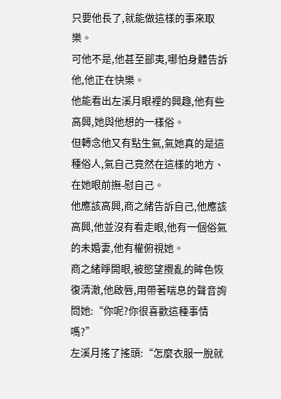只要他長了,就能做這樣的事來取樂。
可他不是,他甚至鄙夷,哪怕身體告訴他,他正在快樂。
他能看出左溪月眼裡的興趣,他有些高興,她與他想的一樣俗。
但轉念他又有點生氣,氣她真的是這種俗人,氣自己竟然在這樣的地方、在她眼前撫-慰自己。
他應該高興,商之緒告訴自己,他應該高興,他並沒有看走眼,他有一個俗氣的未婚妻,他有權俯視她。
商之緒睜開眼,被慾望攪亂的眸色恢復清澈,他啟唇,用帶著喘息的聲音詢問她:“你呢?你很喜歡這種事情嗎?”
左溪月搖了搖頭:“怎麼衣服一脫就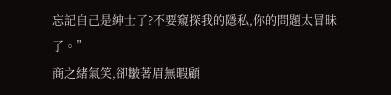忘記自己是紳士了?不要窺探我的隱私,你的問題太冒昧了。”
商之緒氣笑,卻皺著眉無暇顧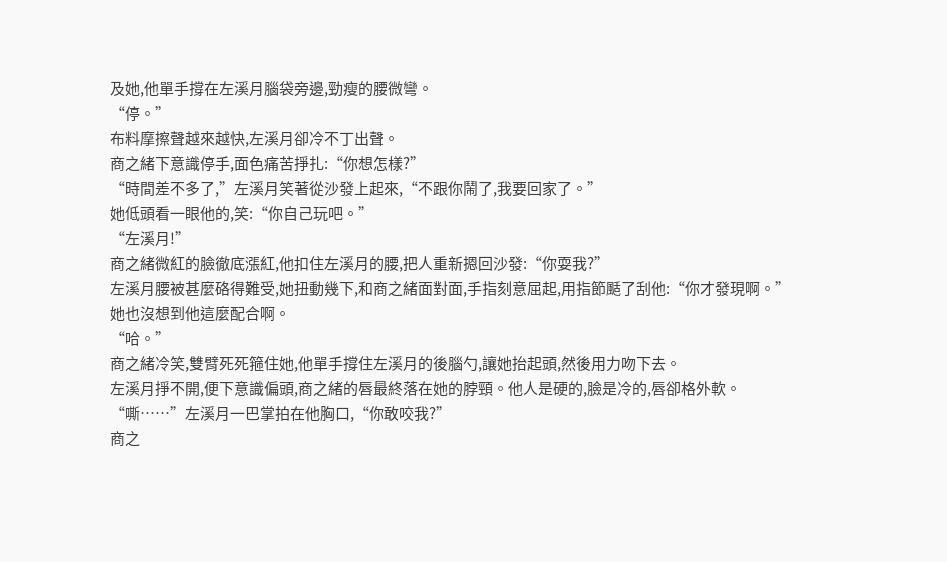及她,他單手撐在左溪月腦袋旁邊,勁瘦的腰微彎。
“停。”
布料摩擦聲越來越快,左溪月卻冷不丁出聲。
商之緒下意識停手,面色痛苦掙扎:“你想怎樣?”
“時間差不多了,”左溪月笑著從沙發上起來,“不跟你鬧了,我要回家了。”
她低頭看一眼他的,笑:“你自己玩吧。”
“左溪月!”
商之緒微紅的臉徹底漲紅,他扣住左溪月的腰,把人重新摁回沙發:“你耍我?”
左溪月腰被甚麼硌得難受,她扭動幾下,和商之緒面對面,手指刻意屈起,用指節颳了刮他:“你才發現啊。”
她也沒想到他這麼配合啊。
“哈。”
商之緒冷笑,雙臂死死箍住她,他單手撐住左溪月的後腦勺,讓她抬起頭,然後用力吻下去。
左溪月掙不開,便下意識偏頭,商之緒的唇最終落在她的脖頸。他人是硬的,臉是冷的,唇卻格外軟。
“嘶……”左溪月一巴掌拍在他胸口,“你敢咬我?”
商之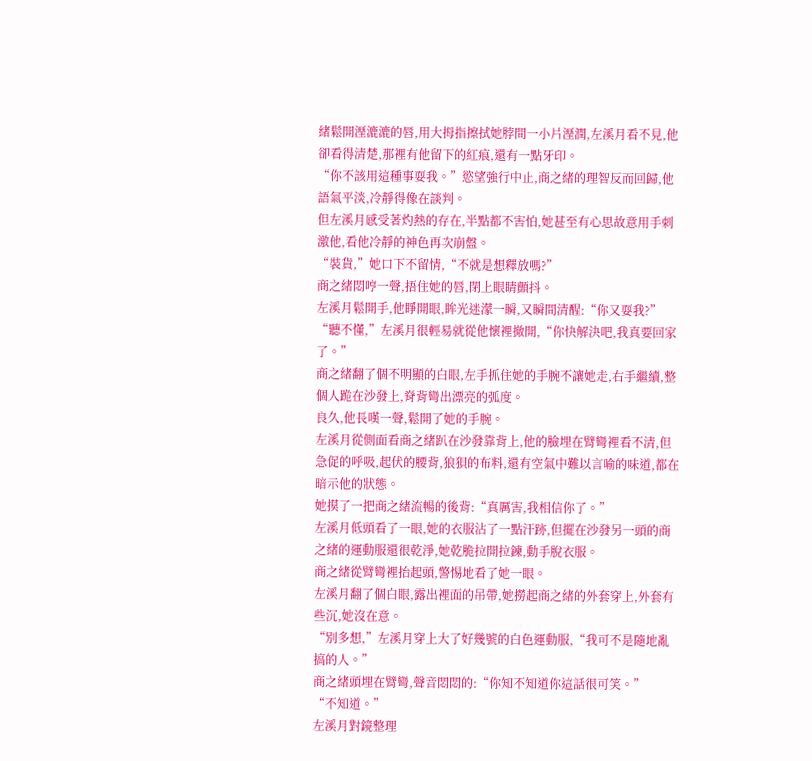緒鬆開溼漉漉的唇,用大拇指擦拭她脖間一小片溼潤,左溪月看不見,他卻看得清楚,那裡有他留下的紅痕,還有一點牙印。
“你不該用這種事耍我。”慾望強行中止,商之緒的理智反而回歸,他語氣平淡,冷靜得像在談判。
但左溪月感受著灼熱的存在,半點都不害怕,她甚至有心思故意用手刺激他,看他冷靜的神色再次崩盤。
“裝貨,”她口下不留情,“不就是想釋放嗎?”
商之緒悶哼一聲,捂住她的唇,閉上眼睛顫抖。
左溪月鬆開手,他睜開眼,眸光迷濛一瞬,又瞬間清醒:“你又耍我?”
“聽不懂,”左溪月很輕易就從他懷裡撤開,“你快解決吧,我真要回家了。”
商之緒翻了個不明顯的白眼,左手抓住她的手腕不讓她走,右手繼續,整個人跪在沙發上,脊背彎出漂亮的弧度。
良久,他長嘆一聲,鬆開了她的手腕。
左溪月從側面看商之緒趴在沙發靠背上,他的臉埋在臂彎裡看不清,但急促的呼吸,起伏的腰背,狼狽的布料,還有空氣中難以言喻的味道,都在暗示他的狀態。
她摸了一把商之緒流暢的後背:“真厲害,我相信你了。”
左溪月低頭看了一眼,她的衣服沾了一點汗跡,但擺在沙發另一頭的商之緒的運動服還很乾淨,她乾脆拉開拉鍊,動手脫衣服。
商之緒從臂彎裡抬起頭,警惕地看了她一眼。
左溪月翻了個白眼,露出裡面的吊帶,她撈起商之緒的外套穿上,外套有些沉,她沒在意。
“別多想,”左溪月穿上大了好幾號的白色運動服,“我可不是隨地亂搞的人。”
商之緒頭埋在臂彎,聲音悶悶的:“你知不知道你這話很可笑。”
“不知道。”
左溪月對鏡整理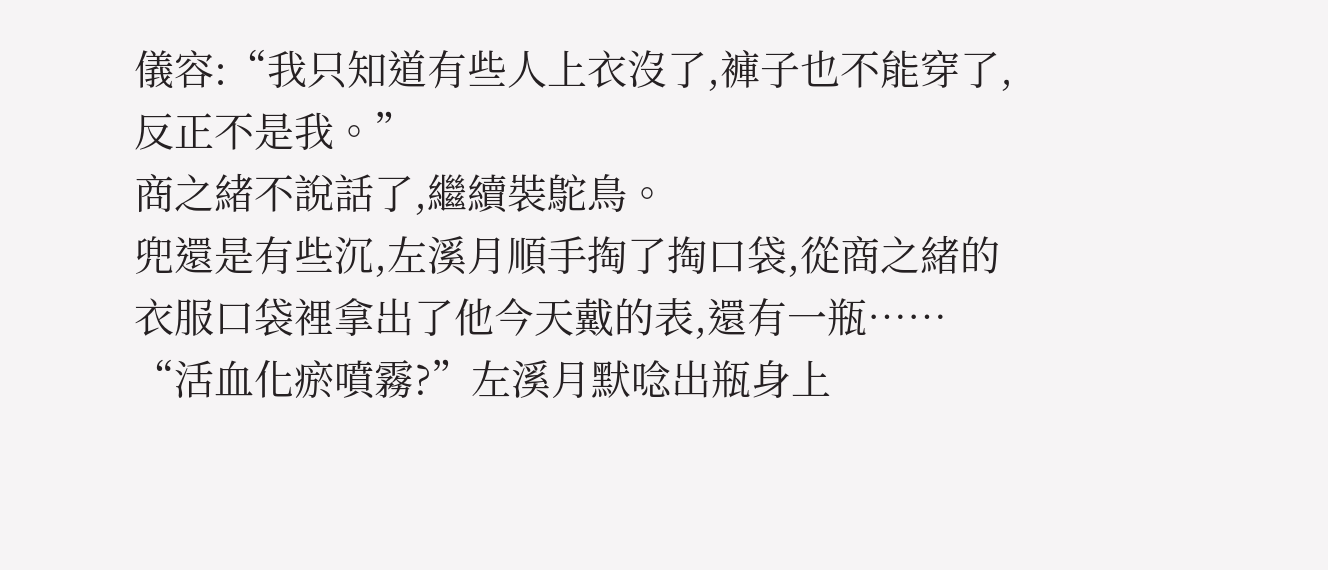儀容:“我只知道有些人上衣沒了,褲子也不能穿了,反正不是我。”
商之緒不說話了,繼續裝鴕鳥。
兜還是有些沉,左溪月順手掏了掏口袋,從商之緒的衣服口袋裡拿出了他今天戴的表,還有一瓶……
“活血化瘀噴霧?”左溪月默唸出瓶身上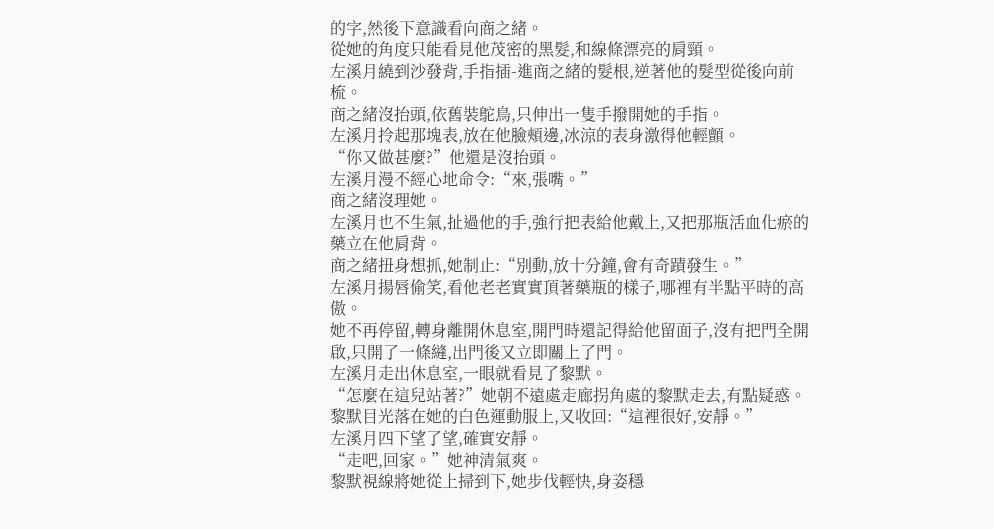的字,然後下意識看向商之緒。
從她的角度只能看見他茂密的黑髮,和線條漂亮的肩頸。
左溪月繞到沙發背,手指插-進商之緒的髮根,逆著他的髮型從後向前梳。
商之緒沒抬頭,依舊裝鴕鳥,只伸出一隻手撥開她的手指。
左溪月拎起那塊表,放在他臉頰邊,冰涼的表身激得他輕顫。
“你又做甚麼?”他還是沒抬頭。
左溪月漫不經心地命令:“來,張嘴。”
商之緒沒理她。
左溪月也不生氣,扯過他的手,強行把表給他戴上,又把那瓶活血化瘀的藥立在他肩背。
商之緒扭身想抓,她制止:“別動,放十分鐘,會有奇蹟發生。”
左溪月揚唇偷笑,看他老老實實頂著藥瓶的樣子,哪裡有半點平時的高傲。
她不再停留,轉身離開休息室,開門時還記得給他留面子,沒有把門全開啟,只開了一條縫,出門後又立即關上了門。
左溪月走出休息室,一眼就看見了黎默。
“怎麼在這兒站著?”她朝不遠處走廊拐角處的黎默走去,有點疑惑。
黎默目光落在她的白色運動服上,又收回:“這裡很好,安靜。”
左溪月四下望了望,確實安靜。
“走吧,回家。”她神清氣爽。
黎默視線將她從上掃到下,她步伐輕快,身姿穩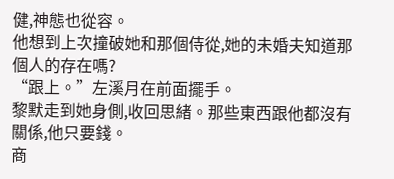健,神態也從容。
他想到上次撞破她和那個侍從,她的未婚夫知道那個人的存在嗎?
“跟上。”左溪月在前面擺手。
黎默走到她身側,收回思緒。那些東西跟他都沒有關係,他只要錢。
商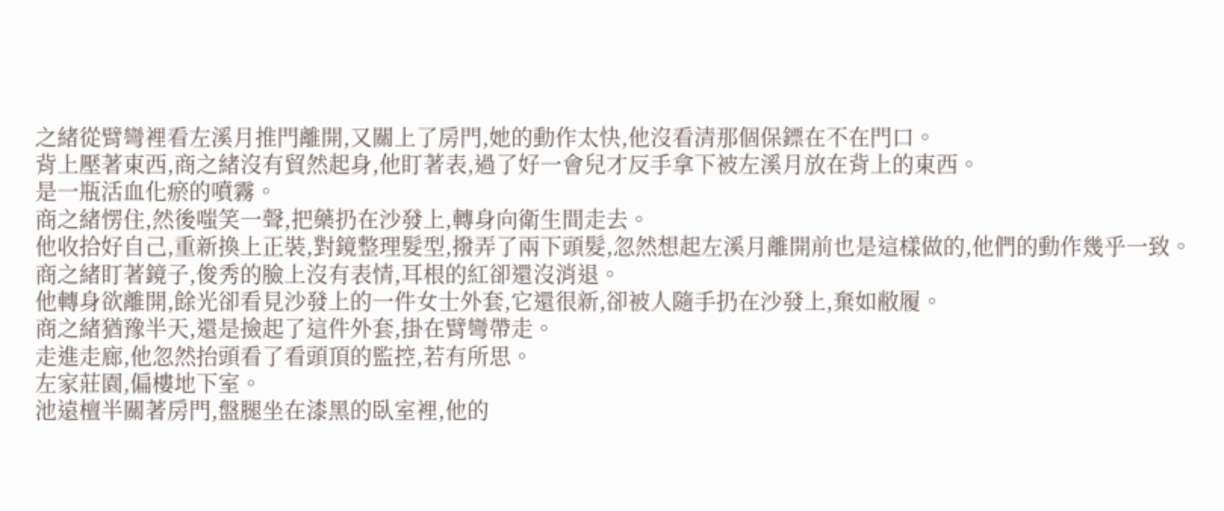之緒從臂彎裡看左溪月推門離開,又關上了房門,她的動作太快,他沒看清那個保鏢在不在門口。
背上壓著東西,商之緒沒有貿然起身,他盯著表,過了好一會兒才反手拿下被左溪月放在背上的東西。
是一瓶活血化瘀的噴霧。
商之緒愣住,然後嗤笑一聲,把藥扔在沙發上,轉身向衛生間走去。
他收拾好自己,重新換上正裝,對鏡整理髮型,撥弄了兩下頭髮,忽然想起左溪月離開前也是這樣做的,他們的動作幾乎一致。
商之緒盯著鏡子,俊秀的臉上沒有表情,耳根的紅卻還沒消退。
他轉身欲離開,餘光卻看見沙發上的一件女士外套,它還很新,卻被人隨手扔在沙發上,棄如敝履。
商之緒猶豫半天,還是撿起了這件外套,掛在臂彎帶走。
走進走廊,他忽然抬頭看了看頭頂的監控,若有所思。
左家莊園,偏樓地下室。
池遠檀半關著房門,盤腿坐在漆黑的臥室裡,他的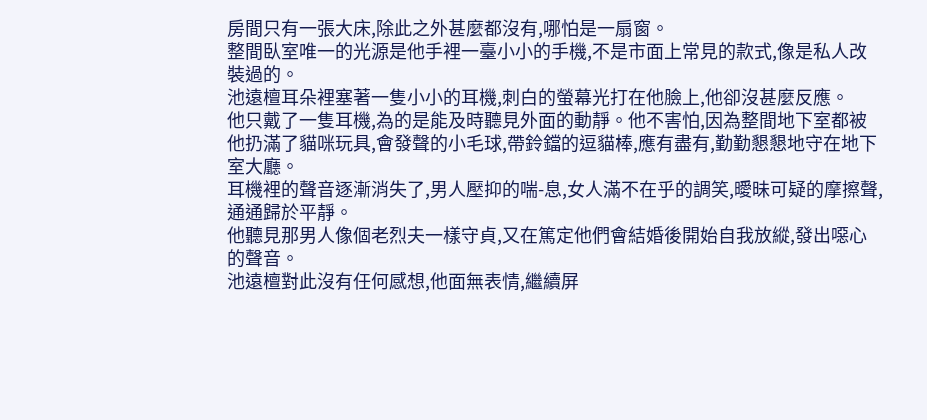房間只有一張大床,除此之外甚麼都沒有,哪怕是一扇窗。
整間臥室唯一的光源是他手裡一臺小小的手機,不是市面上常見的款式,像是私人改裝過的。
池遠檀耳朵裡塞著一隻小小的耳機,刺白的螢幕光打在他臉上,他卻沒甚麼反應。
他只戴了一隻耳機,為的是能及時聽見外面的動靜。他不害怕,因為整間地下室都被他扔滿了貓咪玩具,會發聲的小毛球,帶鈴鐺的逗貓棒,應有盡有,勤勤懇懇地守在地下室大廳。
耳機裡的聲音逐漸消失了,男人壓抑的喘-息,女人滿不在乎的調笑,曖昧可疑的摩擦聲,通通歸於平靜。
他聽見那男人像個老烈夫一樣守貞,又在篤定他們會結婚後開始自我放縱,發出噁心的聲音。
池遠檀對此沒有任何感想,他面無表情,繼續屏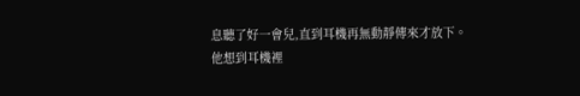息聽了好一會兒,直到耳機再無動靜傳來才放下。
他想到耳機裡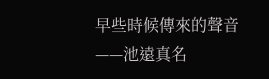早些時候傳來的聲音——池遠真名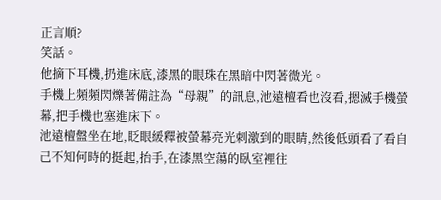正言順?
笑話。
他摘下耳機,扔進床底,漆黑的眼珠在黑暗中閃著微光。
手機上頻頻閃爍著備註為“母親”的訊息,池遠檀看也沒看,摁滅手機螢幕,把手機也塞進床下。
池遠檀盤坐在地,眨眼緩釋被螢幕亮光刺激到的眼睛,然後低頭看了看自己不知何時的挺起,抬手,在漆黑空蕩的臥室裡往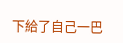下給了自己一巴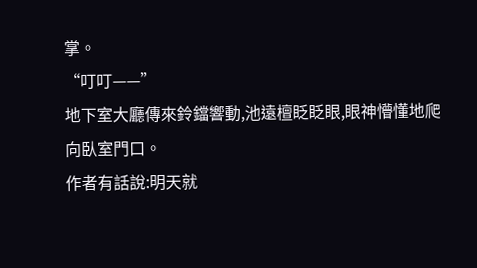掌。
“叮叮——”
地下室大廳傳來鈴鐺響動,池遠檀眨眨眼,眼神懵懂地爬向臥室門口。
作者有話說:明天就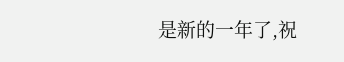是新的一年了,祝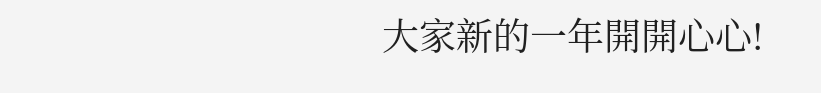大家新的一年開開心心!